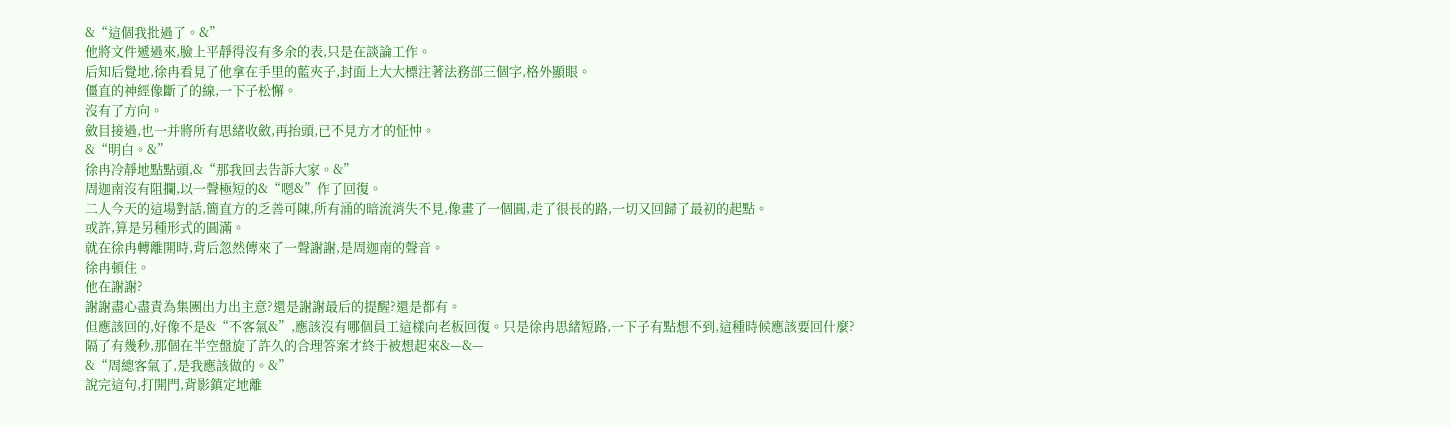&“這個我批過了。&”
他將文件遞過來,臉上平靜得沒有多余的表,只是在談論工作。
后知后覺地,徐冉看見了他拿在手里的藍夾子,封面上大大標注著法務部三個字,格外顯眼。
僵直的神經像斷了的線,一下子松懈。
沒有了方向。
斂目接過,也一并將所有思緒收斂,再抬頭,已不見方才的怔忡。
&“明白。&”
徐冉冷靜地點點頭,&“那我回去告訴大家。&”
周迦南沒有阻攔,以一聲極短的&“嗯&”作了回復。
二人今天的這場對話,簡直方的乏善可陳,所有涌的暗流消失不見,像畫了一個圓,走了很長的路,一切又回歸了最初的起點。
或許,算是另種形式的圓滿。
就在徐冉轉離開時,背后忽然傳來了一聲謝謝,是周迦南的聲音。
徐冉頓住。
他在謝謝?
謝謝盡心盡責為集團出力出主意?還是謝謝最后的提醒?還是都有。
但應該回的,好像不是&“不客氣&”,應該沒有哪個員工這樣向老板回復。只是徐冉思緒短路,一下子有點想不到,這種時候應該要回什麼?
隔了有幾秒,那個在半空盤旋了許久的合理答案才終于被想起來&—&—
&“周總客氣了,是我應該做的。&”
說完這句,打開門,背影鎮定地離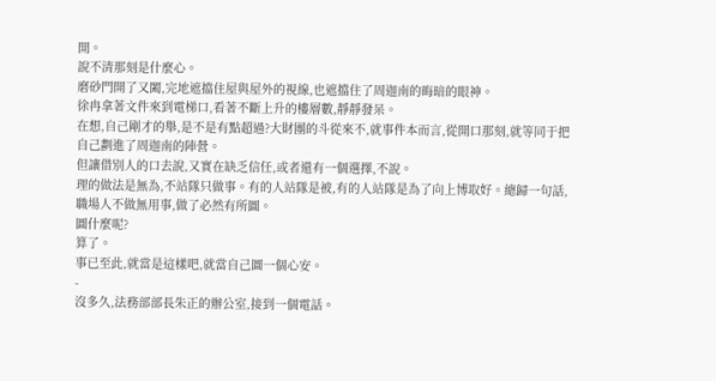開。
說不清那刻是什麼心。
磨砂門開了又闔,完地遮擋住屋與屋外的視線,也遮擋住了周迦南的晦暗的眼神。
徐冉拿著文件來到電梯口,看著不斷上升的樓層數,靜靜發呆。
在想,自己剛才的舉,是不是有點超過?大財團的斗從來不,就事件本而言,從開口那刻,就等同于把自己劃進了周迦南的陣營。
但讓借別人的口去說,又實在缺乏信任,或者還有一個選擇,不說。
理的做法是無為,不站隊只做事。有的人站隊是被,有的人站隊是為了向上博取好。總歸一句話,職場人不做無用事,做了必然有所圖。
圖什麼呢?
算了。
事已至此,就當是這樣吧,就當自己圖一個心安。
-
沒多久,法務部部長朱正的辦公室,接到一個電話。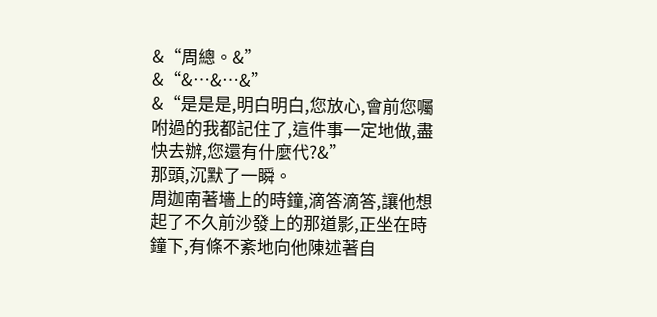&“周總。&”
&“&…&…&”
&“是是是,明白明白,您放心,會前您囑咐過的我都記住了,這件事一定地做,盡快去辦,您還有什麼代?&”
那頭,沉默了一瞬。
周迦南著墻上的時鐘,滴答滴答,讓他想起了不久前沙發上的那道影,正坐在時鐘下,有條不紊地向他陳述著自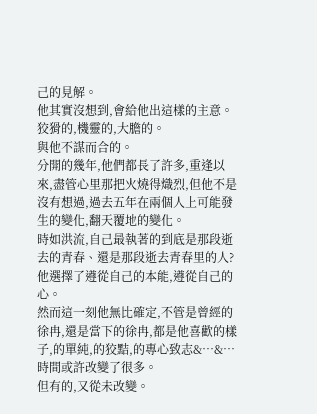己的見解。
他其實沒想到,會給他出這樣的主意。
狡猾的,機靈的,大膽的。
與他不謀而合的。
分開的幾年,他們都長了許多,重逢以來,盡管心里那把火燒得熾烈,但他不是沒有想過,過去五年在兩個人上可能發生的變化,翻天覆地的變化。
時如洪流,自己最執著的到底是那段逝去的青春、還是那段逝去青春里的人?
他選擇了遵從自己的本能,遵從自己的心。
然而這一刻他無比確定,不管是曾經的徐冉,還是當下的徐冉,都是他喜歡的樣子,的單純,的狡黠,的專心致志&…&…
時間或許改變了很多。
但有的,又從未改變。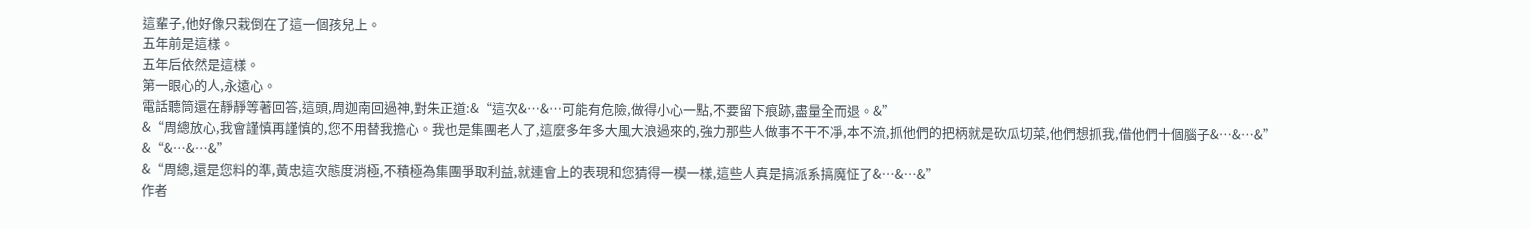這輩子,他好像只栽倒在了這一個孩兒上。
五年前是這樣。
五年后依然是這樣。
第一眼心的人,永遠心。
電話聽筒還在靜靜等著回答,這頭,周迦南回過神,對朱正道:&“這次&…&…可能有危險,做得小心一點,不要留下痕跡,盡量全而退。&”
&“周總放心,我會謹慎再謹慎的,您不用替我擔心。我也是集團老人了,這麼多年多大風大浪過來的,強力那些人做事不干不凈,本不流,抓他們的把柄就是砍瓜切菜,他們想抓我,借他們十個腦子&…&…&”
&“&…&…&”
&“周總,還是您料的準,黃忠這次態度消極,不積極為集團爭取利益,就連會上的表現和您猜得一模一樣,這些人真是搞派系搞魔怔了&…&…&”
作者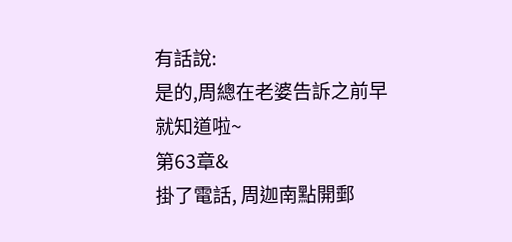有話說:
是的,周總在老婆告訴之前早就知道啦~
第63章&
掛了電話, 周迦南點開郵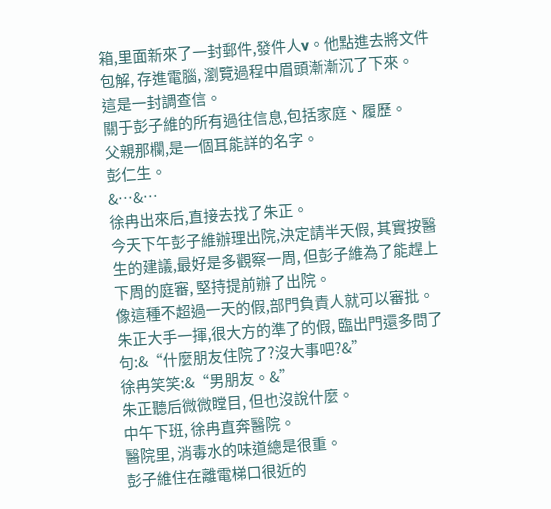箱,里面新來了一封郵件,發件人v。他點進去將文件包解, 存進電腦, 瀏覽過程中眉頭漸漸沉了下來。
這是一封調查信。
關于彭子維的所有過往信息,包括家庭、履歷。
父親那欄,是一個耳能詳的名字。
彭仁生。
&…&…
徐冉出來后,直接去找了朱正。
今天下午彭子維辦理出院,決定請半天假, 其實按醫生的建議,最好是多觀察一周, 但彭子維為了能趕上下周的庭審, 堅持提前辦了出院。
像這種不超過一天的假,部門負責人就可以審批。朱正大手一揮,很大方的準了的假, 臨出門還多問了句:&“什麼朋友住院了?沒大事吧?&”
徐冉笑笑:&“男朋友。&”
朱正聽后微微瞠目, 但也沒說什麼。
中午下班, 徐冉直奔醫院。
醫院里, 消毒水的味道總是很重。
彭子維住在離電梯口很近的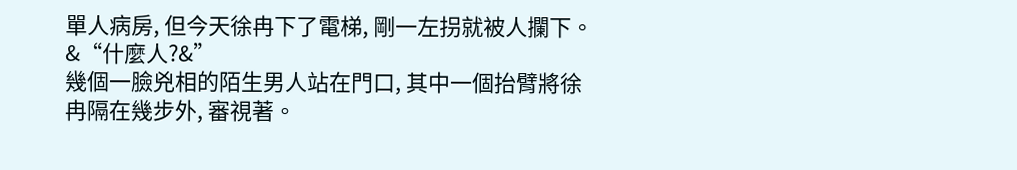單人病房, 但今天徐冉下了電梯, 剛一左拐就被人攔下。
&“什麼人?&”
幾個一臉兇相的陌生男人站在門口, 其中一個抬臂將徐冉隔在幾步外, 審視著。